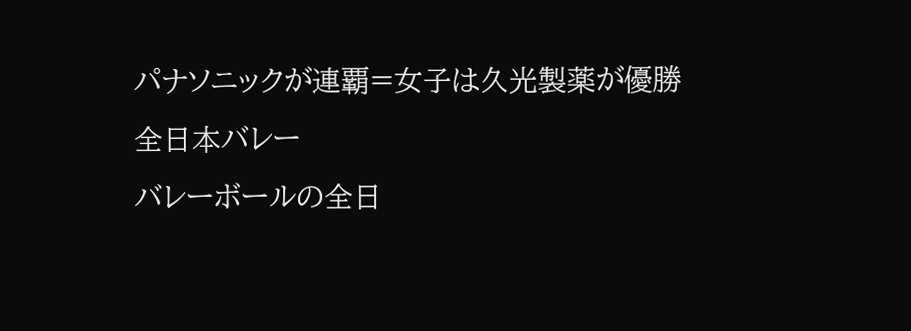パナソニックが連覇=女子は久光製薬が優勝
全日本バレー
バレーボールの全日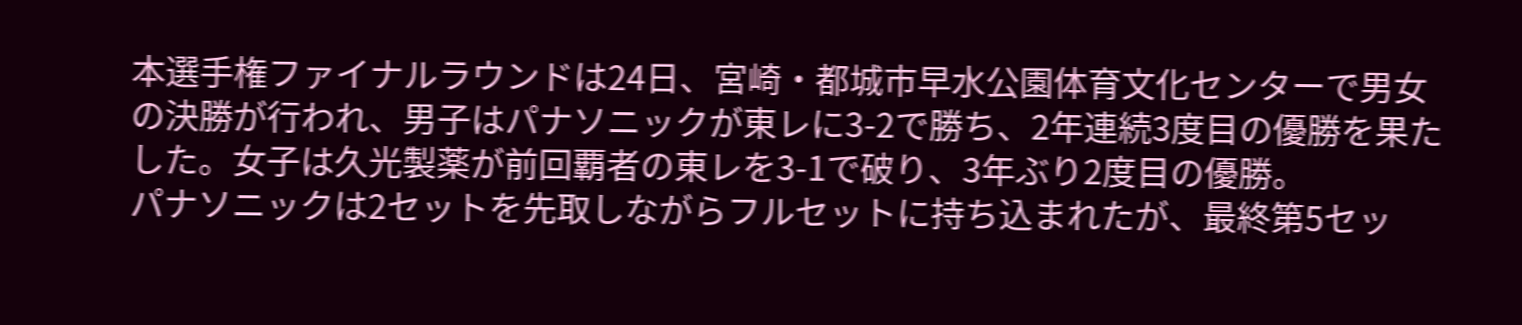本選手権ファイナルラウンドは24日、宮崎・都城市早水公園体育文化センターで男女の決勝が行われ、男子はパナソニックが東レに3-2で勝ち、2年連続3度目の優勝を果たした。女子は久光製薬が前回覇者の東レを3-1で破り、3年ぶり2度目の優勝。
パナソニックは2セットを先取しながらフルセットに持ち込まれたが、最終第5セッ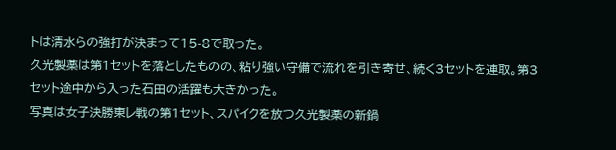トは清水らの強打が決まって15-8で取った。
久光製薬は第1セットを落としたものの、粘り強い守備で流れを引き寄せ、続く3セットを連取。第3セット途中から入った石田の活躍も大きかった。
写真は女子決勝東レ戦の第1セット、スパイクを放つ久光製薬の新鍋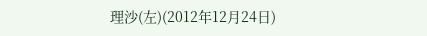理沙(左)(2012年12月24日)